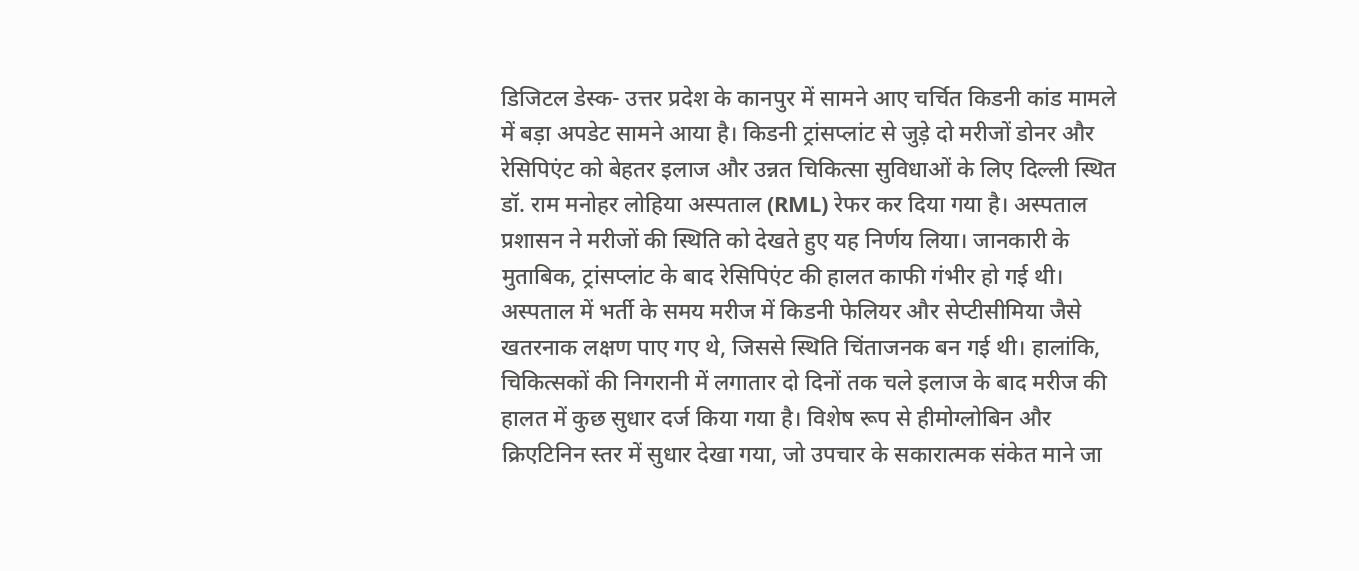डिजिटल डेस्क- उत्तर प्रदेश के कानपुर में सामने आए चर्चित किडनी कांड मामले में बड़ा अपडेट सामने आया है। किडनी ट्रांसप्लांट से जुड़े दो मरीजों डोनर और रेसिपिएंट को बेहतर इलाज और उन्नत चिकित्सा सुविधाओं के लिए दिल्ली स्थित डॉ. राम मनोहर लोहिया अस्पताल (RML) रेफर कर दिया गया है। अस्पताल प्रशासन ने मरीजों की स्थिति को देखते हुए यह निर्णय लिया। जानकारी के मुताबिक, ट्रांसप्लांट के बाद रेसिपिएंट की हालत काफी गंभीर हो गई थी। अस्पताल में भर्ती के समय मरीज में किडनी फेलियर और सेप्टीसीमिया जैसे खतरनाक लक्षण पाए गए थे, जिससे स्थिति चिंताजनक बन गई थी। हालांकि, चिकित्सकों की निगरानी में लगातार दो दिनों तक चले इलाज के बाद मरीज की हालत में कुछ सुधार दर्ज किया गया है। विशेष रूप से हीमोग्लोबिन और क्रिएटिनिन स्तर में सुधार देखा गया, जो उपचार के सकारात्मक संकेत माने जा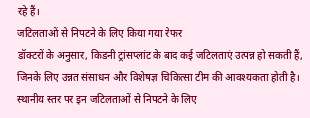रहे हैं।
जटिलताओं से निपटने के लिए किया गया रेफर
डॉक्टरों के अनुसार, किडनी ट्रांसप्लांट के बाद कई जटिलताएं उत्पन्न हो सकती हैं, जिनके लिए उन्नत संसाधन और विशेषज्ञ चिकित्सा टीम की आवश्यकता होती है। स्थानीय स्तर पर इन जटिलताओं से निपटने के लिए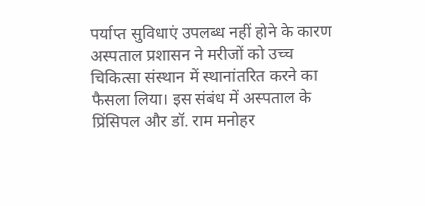पर्याप्त सुविधाएं उपलब्ध नहीं होने के कारण अस्पताल प्रशासन ने मरीजों को उच्च चिकित्सा संस्थान में स्थानांतरित करने का फैसला लिया। इस संबंध में अस्पताल के प्रिंसिपल और डॉ. राम मनोहर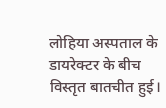लोहिया अस्पताल के डायरेक्टर के बीच विस्तृत बातचीत हुई।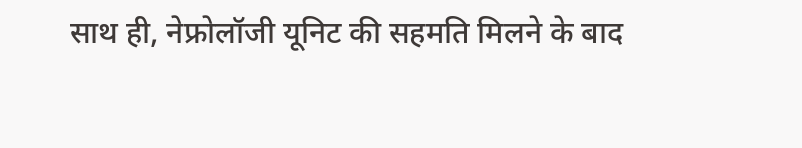साथ ही, नेफ्रोलॉजी यूनिट की सहमति मिलने के बाद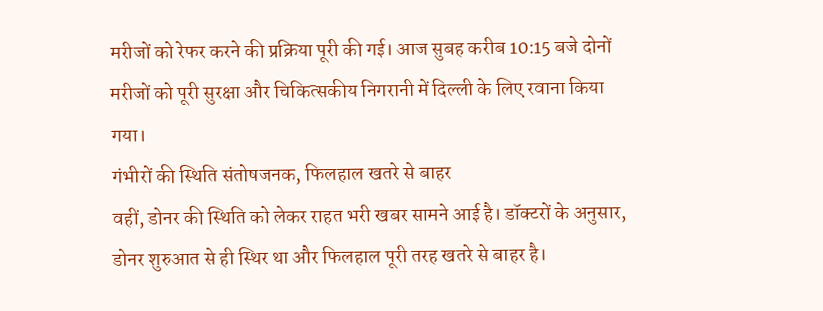मरीजों को रेफर करने की प्रक्रिया पूरी की गई। आज सुबह करीब 10:15 बजे दोनों मरीजों को पूरी सुरक्षा और चिकित्सकीय निगरानी में दिल्ली के लिए रवाना किया गया।
गंभीरों की स्थिति संतोषजनक, फिलहाल खतरे से बाहर
वहीं, डोनर की स्थिति को लेकर राहत भरी खबर सामने आई है। डॉक्टरों के अनुसार, डोनर शुरुआत से ही स्थिर था और फिलहाल पूरी तरह खतरे से बाहर है।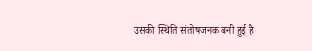उसकी स्थिति संतोषजनक बनी हुई है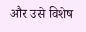और उसे विशेष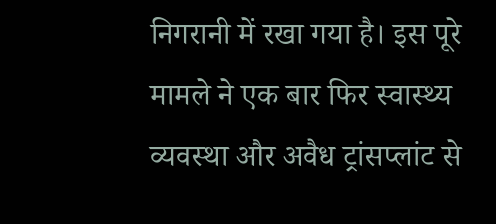निगरानी में रखा गया है। इस पूरे मामले ने एक बार फिर स्वास्थ्य व्यवस्था और अवैध ट्रांसप्लांट से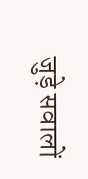जुड़े सवालों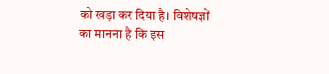को खड़ा कर दिया है। विशेषज्ञों का मानना है कि इस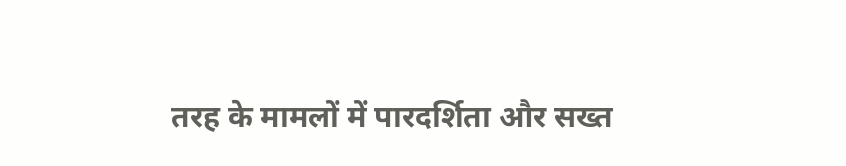तरह के मामलों में पारदर्शिता और सख्त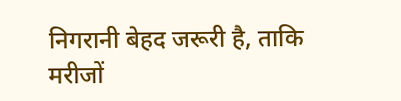निगरानी बेहद जरूरी है, ताकि मरीजों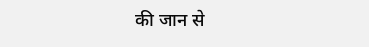की जान से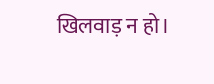खिलवाड़ न हो।